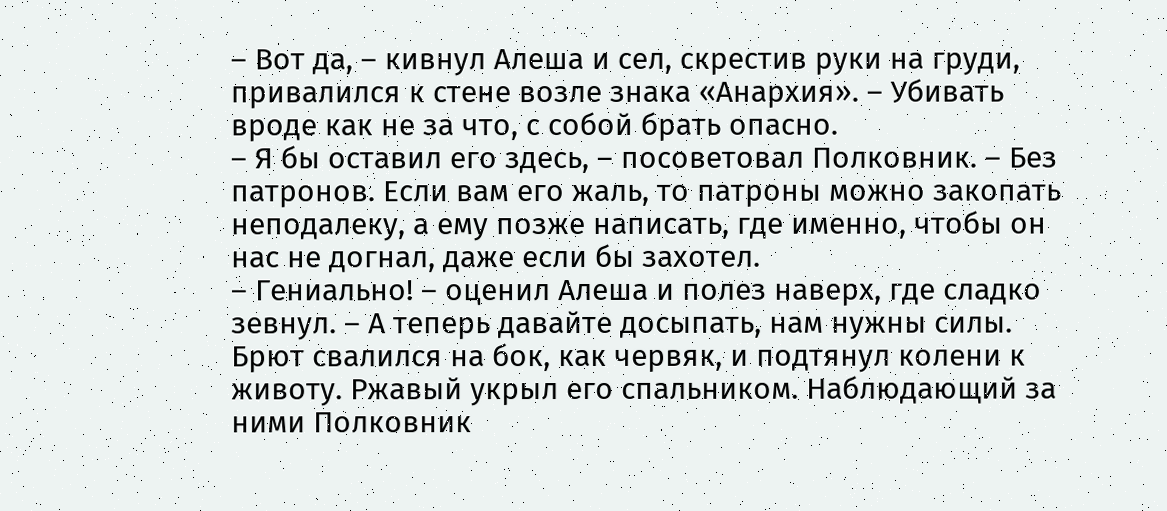– Вот да, – кивнул Алеша и сел, скрестив руки на груди, привалился к стене возле знака «Анархия». – Убивать вроде как не за что, с собой брать опасно.
– Я бы оставил его здесь, – посоветовал Полковник. – Без патронов. Если вам его жаль, то патроны можно закопать неподалеку, а ему позже написать, где именно, чтобы он нас не догнал, даже если бы захотел.
– Гениально! – оценил Алеша и полез наверх, где сладко зевнул. – А теперь давайте досыпать, нам нужны силы.
Брют свалился на бок, как червяк, и подтянул колени к животу. Ржавый укрыл его спальником. Наблюдающий за ними Полковник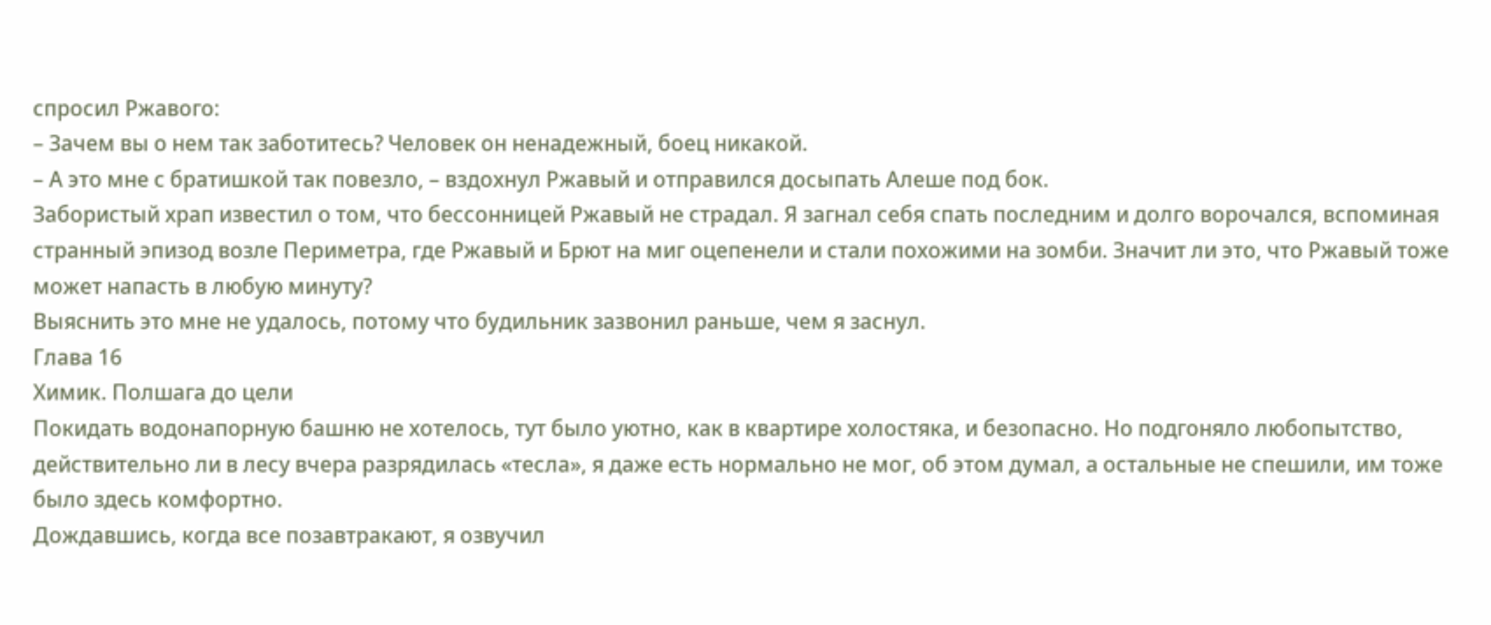спросил Ржавого:
– Зачем вы о нем так заботитесь? Человек он ненадежный, боец никакой.
– А это мне с братишкой так повезло, – вздохнул Ржавый и отправился досыпать Алеше под бок.
Забористый храп известил о том, что бессонницей Ржавый не страдал. Я загнал себя спать последним и долго ворочался, вспоминая странный эпизод возле Периметра, где Ржавый и Брют на миг оцепенели и стали похожими на зомби. Значит ли это, что Ржавый тоже может напасть в любую минуту?
Выяснить это мне не удалось, потому что будильник зазвонил раньше, чем я заснул.
Глава 16
Химик. Полшага до цели
Покидать водонапорную башню не хотелось, тут было уютно, как в квартире холостяка, и безопасно. Но подгоняло любопытство, действительно ли в лесу вчера разрядилась «тесла», я даже есть нормально не мог, об этом думал, а остальные не спешили, им тоже было здесь комфортно.
Дождавшись, когда все позавтракают, я озвучил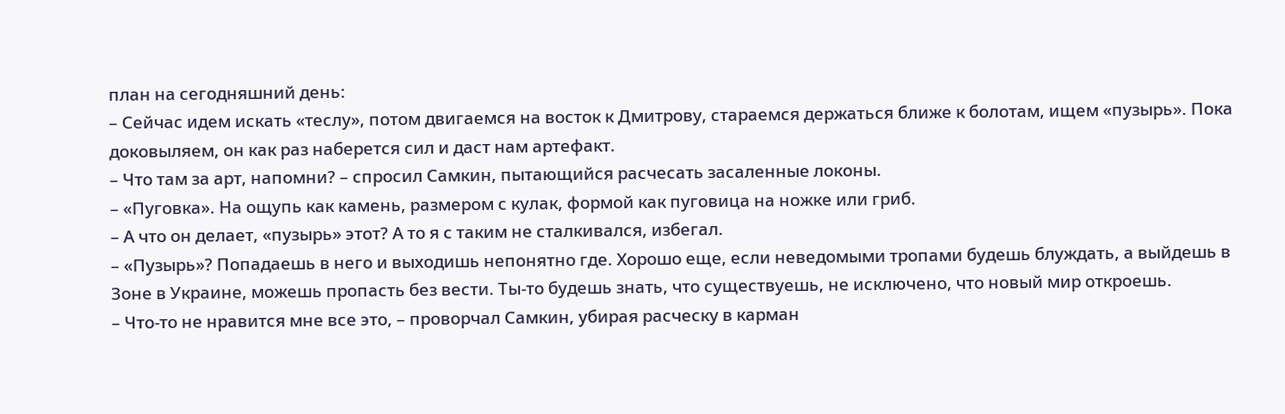план на сегодняшний день:
– Сейчас идем искать «теслу», потом двигаемся на восток к Дмитрову, стараемся держаться ближе к болотам, ищем «пузырь». Пока доковыляем, он как раз наберется сил и даст нам артефакт.
– Что там за арт, напомни? – спросил Самкин, пытающийся расчесать засаленные локоны.
– «Пуговка». На ощупь как камень, размером с кулак, формой как пуговица на ножке или гриб.
– А что он делает, «пузырь» этот? А то я с таким не сталкивался, избегал.
– «Пузырь»? Попадаешь в него и выходишь непонятно где. Хорошо еще, если неведомыми тропами будешь блуждать, а выйдешь в Зоне в Украине, можешь пропасть без вести. Ты-то будешь знать, что существуешь, не исключено, что новый мир откроешь.
– Что-то не нравится мне все это, – проворчал Самкин, убирая расческу в карман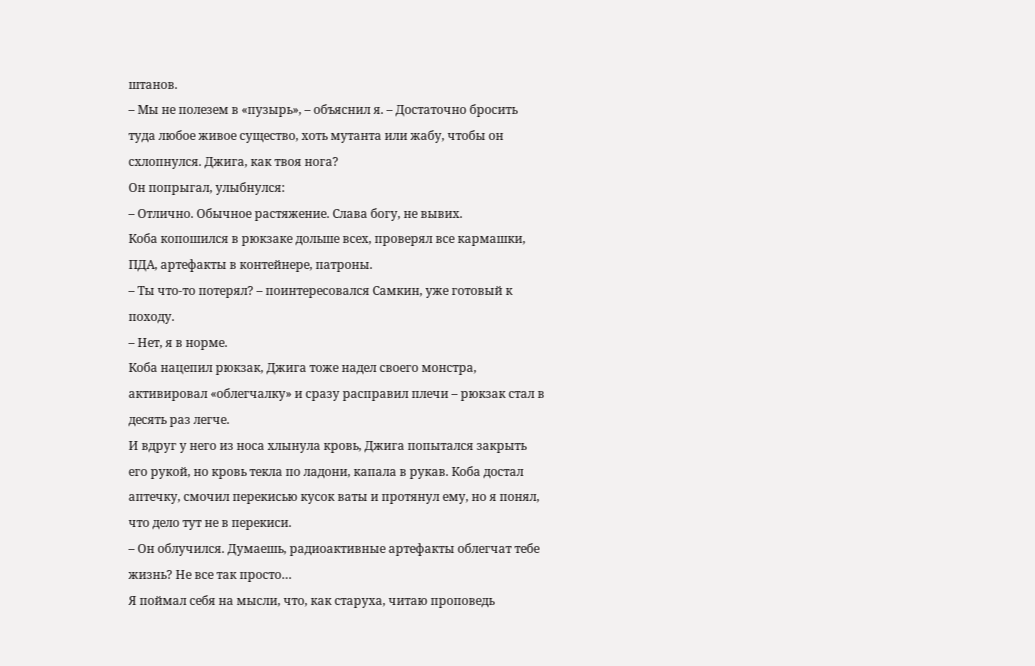штанов.
– Мы не полезем в «пузырь», – объяснил я. – Достаточно бросить туда любое живое существо, хоть мутанта или жабу, чтобы он схлопнулся. Джига, как твоя нога?
Он попрыгал, улыбнулся:
– Отлично. Обычное растяжение. Слава богу, не вывих.
Коба копошился в рюкзаке дольше всех, проверял все кармашки, ПДА, артефакты в контейнере, патроны.
– Ты что-то потерял? – поинтересовался Самкин, уже готовый к походу.
– Нет, я в норме.
Коба нацепил рюкзак, Джига тоже надел своего монстра, активировал «облегчалку» и сразу расправил плечи – рюкзак стал в десять раз легче.
И вдруг у него из носа хлынула кровь, Джига попытался закрыть его рукой, но кровь текла по ладони, капала в рукав. Коба достал аптечку, смочил перекисью кусок ваты и протянул ему, но я понял, что дело тут не в перекиси.
– Он облучился. Думаешь, радиоактивные артефакты облегчат тебе жизнь? Не все так просто…
Я поймал себя на мысли, что, как старуха, читаю проповедь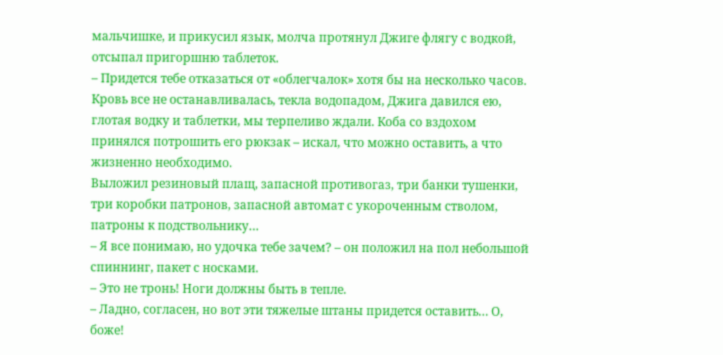мальчишке, и прикусил язык, молча протянул Джиге флягу с водкой, отсыпал пригоршню таблеток.
– Придется тебе отказаться от «облегчалок» хотя бы на несколько часов.
Кровь все не останавливалась, текла водопадом, Джига давился ею, глотая водку и таблетки, мы терпеливо ждали. Коба со вздохом принялся потрошить его рюкзак – искал, что можно оставить, а что жизненно необходимо.
Выложил резиновый плащ, запасной противогаз, три банки тушенки, три коробки патронов, запасной автомат с укороченным стволом, патроны к подствольнику…
– Я все понимаю, но удочка тебе зачем? – он положил на пол небольшой спиннинг, пакет с носками.
– Это не тронь! Ноги должны быть в тепле.
– Ладно, согласен, но вот эти тяжелые штаны придется оставить… О, боже!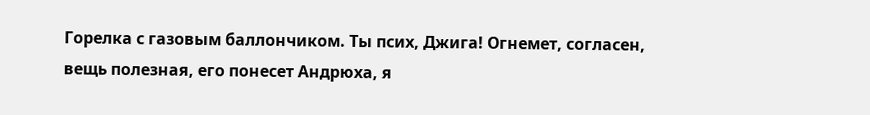Горелка с газовым баллончиком. Ты псих, Джига! Огнемет, согласен, вещь полезная, его понесет Андрюха, я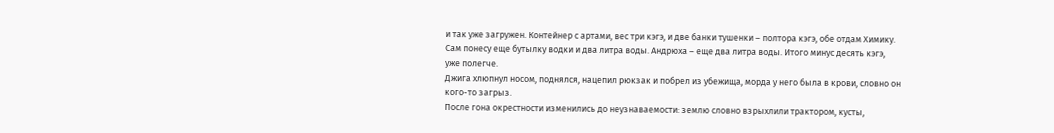и так уже загружен. Контейнер с артами, вес три кэгэ, и две банки тушенки – полтора кэгэ, обе отдам Химику. Сам понесу еще бутылку водки и два литра воды. Андрюха – еще два литра воды. Итого минус десять кэгэ, уже полегче.
Джига хлюпнул носом, поднялся, нацепил рюкзак и побрел из убежища, морда у него была в крови, словно он кого-то загрыз.
После гона окрестности изменились до неузнаваемости: землю словно взрыхлили трактором, кусты,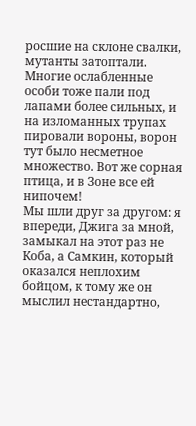росшие на склоне свалки, мутанты затоптали. Многие ослабленные особи тоже пали под лапами более сильных, и на изломанных трупах пировали вороны, ворон тут было несметное множество. Вот же сорная птица, и в Зоне все ей нипочем!
Мы шли друг за другом: я впереди, Джига за мной, замыкал на этот раз не Коба, а Самкин, который оказался неплохим бойцом, к тому же он мыслил нестандартно,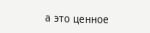а это ценное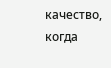качество, когда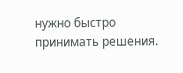нужно быстро принимать решения.